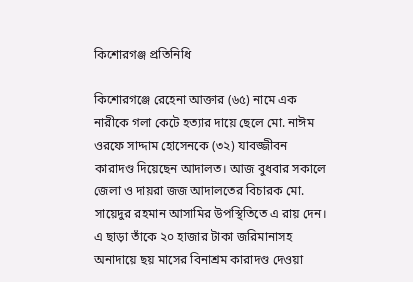কিশোরগঞ্জ প্রতিনিধি

কিশোরগঞ্জে রেহেনা আক্তার (৬৫) নামে এক নারীকে গলা কেটে হত্যার দায়ে ছেলে মো. নাঈম ওরফে সাদ্দাম হোসেনকে (৩২) যাবজ্জীবন কারাদণ্ড দিয়েছেন আদালত। আজ বুধবার সকালে জেলা ও দায়রা জজ আদালতের বিচারক মো. সায়েদুর রহমান আসামির উপস্থিতিতে এ রায় দেন। এ ছাড়া তাঁকে ২০ হাজার টাকা জরিমানাসহ অনাদায়ে ছয় মাসের বিনাশ্রম কারাদণ্ড দেওয়া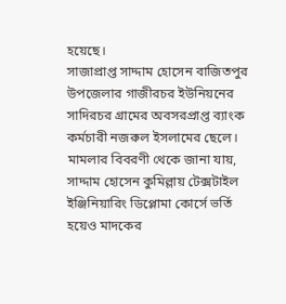হয়েছে।
সাজাপ্রাপ্ত সাদ্দাম হোসেন বাজিতপুর উপজেলার গাজীরচর ইউনিয়নের সাদিরচর গ্রামের অবসরপ্রাপ্ত ব্যাংক কর্মচারী নজরুল ইসলামের ছেলে।
মামলার বিবরণী থেকে জানা যায়, সাদ্দাম হোসেন কুমিল্লায় টেক্সটাইল ইঞ্জিনিয়ারিং ডিপ্লোমা কোর্সে ভর্তি হয়েও মাদকের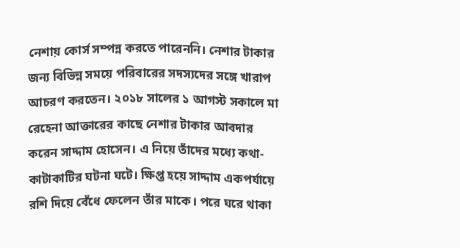নেশায় কোর্স সম্পন্ন করতে পারেননি। নেশার টাকার জন্য বিভিন্ন সময়ে পরিবারের সদস্যদের সঙ্গে খারাপ আচরণ করতেন। ২০১৮ সালের ১ আগস্ট সকালে মা রেহেনা আক্তারের কাছে নেশার টাকার আবদার করেন সাদ্দাম হোসেন। এ নিয়ে তাঁদের মধ্যে কথা-কাটাকাটির ঘটনা ঘটে। ক্ষিপ্ত হয়ে সাদ্দাম একপর্যায়ে রশি দিয়ে বেঁধে ফেলেন তাঁর মাকে। পরে ঘরে থাকা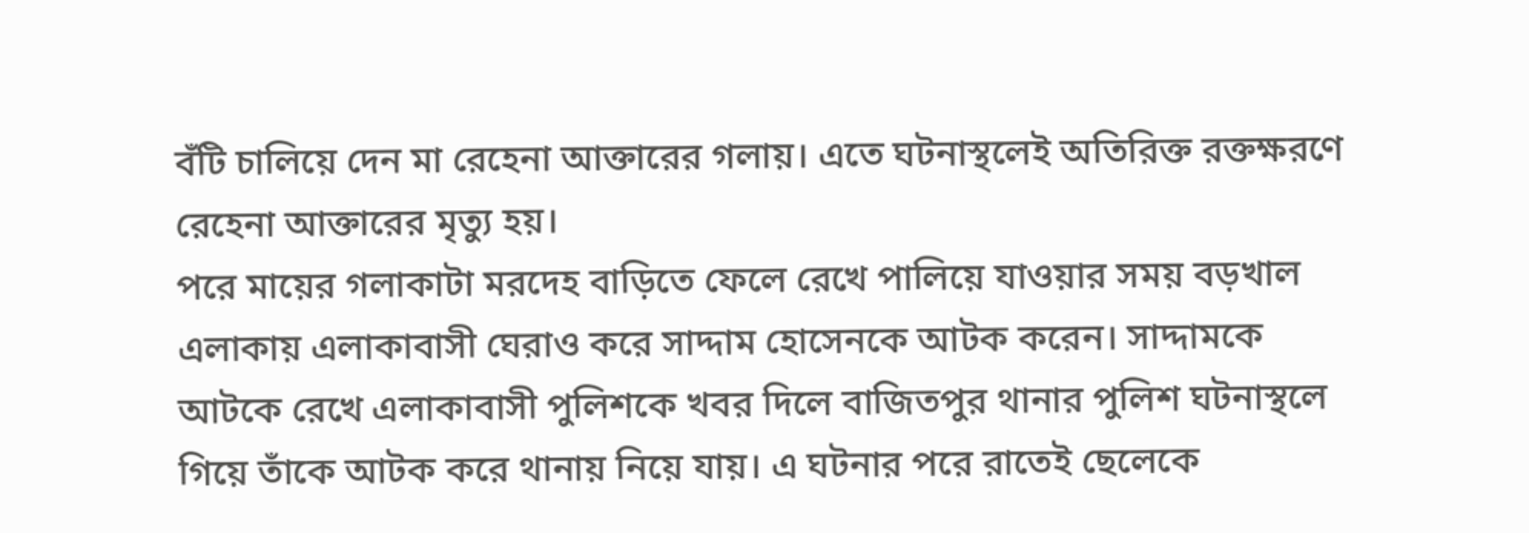বঁটি চালিয়ে দেন মা রেহেনা আক্তারের গলায়। এতে ঘটনাস্থলেই অতিরিক্ত রক্তক্ষরণে রেহেনা আক্তারের মৃত্যু হয়।
পরে মায়ের গলাকাটা মরদেহ বাড়িতে ফেলে রেখে পালিয়ে যাওয়ার সময় বড়খাল এলাকায় এলাকাবাসী ঘেরাও করে সাদ্দাম হোসেনকে আটক করেন। সাদ্দামকে আটকে রেখে এলাকাবাসী পুলিশকে খবর দিলে বাজিতপুর থানার পুলিশ ঘটনাস্থলে গিয়ে তাঁকে আটক করে থানায় নিয়ে যায়। এ ঘটনার পরে রাতেই ছেলেকে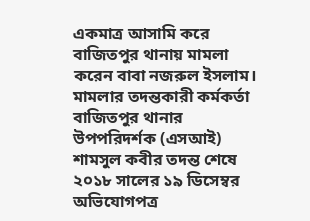একমাত্র আসামি করে বাজিতপুর থানায় মামলা করেন বাবা নজরুল ইসলাম। মামলার তদন্তকারী কর্মকর্তা বাজিতপুর থানার উপপরিদর্শক (এসআই) শামসুল কবীর তদন্ত শেষে ২০১৮ সালের ১৯ ডিসেম্বর অভিযোগপত্র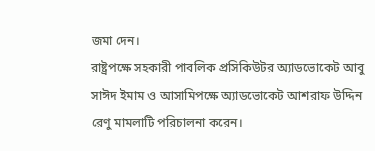জমা দেন।
রাষ্ট্রপক্ষে সহকারী পাবলিক প্রসিকিউটর অ্যাডভোকেট আবু সাঈদ ইমাম ও আসামিপক্ষে অ্যাডভোকেট আশরাফ উদ্দিন রেণু মামলাটি পরিচালনা করেন।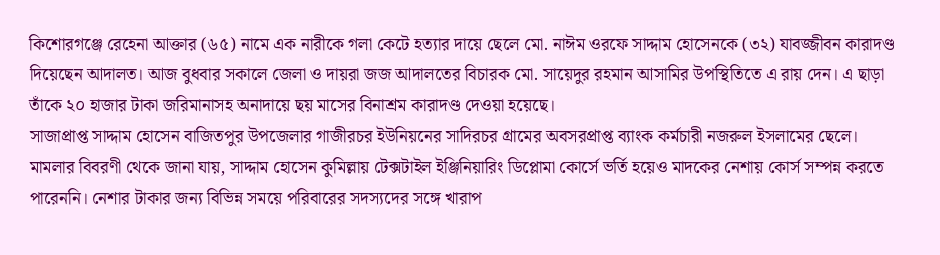কিশোরগঞ্জে রেহেনা আক্তার (৬৫) নামে এক নারীকে গলা কেটে হত্যার দায়ে ছেলে মো. নাঈম ওরফে সাদ্দাম হোসেনকে (৩২) যাবজ্জীবন কারাদণ্ড দিয়েছেন আদালত। আজ বুধবার সকালে জেলা ও দায়রা জজ আদালতের বিচারক মো. সায়েদুর রহমান আসামির উপস্থিতিতে এ রায় দেন। এ ছাড়া তাঁকে ২০ হাজার টাকা জরিমানাসহ অনাদায়ে ছয় মাসের বিনাশ্রম কারাদণ্ড দেওয়া হয়েছে।
সাজাপ্রাপ্ত সাদ্দাম হোসেন বাজিতপুর উপজেলার গাজীরচর ইউনিয়নের সাদিরচর গ্রামের অবসরপ্রাপ্ত ব্যাংক কর্মচারী নজরুল ইসলামের ছেলে।
মামলার বিবরণী থেকে জানা যায়, সাদ্দাম হোসেন কুমিল্লায় টেক্সটাইল ইঞ্জিনিয়ারিং ডিপ্লোমা কোর্সে ভর্তি হয়েও মাদকের নেশায় কোর্স সম্পন্ন করতে পারেননি। নেশার টাকার জন্য বিভিন্ন সময়ে পরিবারের সদস্যদের সঙ্গে খারাপ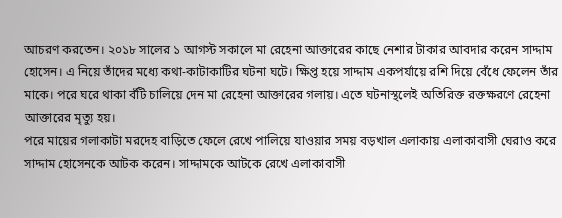আচরণ করতেন। ২০১৮ সালের ১ আগস্ট সকালে মা রেহেনা আক্তারের কাছে নেশার টাকার আবদার করেন সাদ্দাম হোসেন। এ নিয়ে তাঁদের মধ্যে কথা-কাটাকাটির ঘটনা ঘটে। ক্ষিপ্ত হয়ে সাদ্দাম একপর্যায়ে রশি দিয়ে বেঁধে ফেলেন তাঁর মাকে। পরে ঘরে থাকা বঁটি চালিয়ে দেন মা রেহেনা আক্তারের গলায়। এতে ঘটনাস্থলেই অতিরিক্ত রক্তক্ষরণে রেহেনা আক্তারের মৃত্যু হয়।
পরে মায়ের গলাকাটা মরদেহ বাড়িতে ফেলে রেখে পালিয়ে যাওয়ার সময় বড়খাল এলাকায় এলাকাবাসী ঘেরাও করে সাদ্দাম হোসেনকে আটক করেন। সাদ্দামকে আটকে রেখে এলাকাবাসী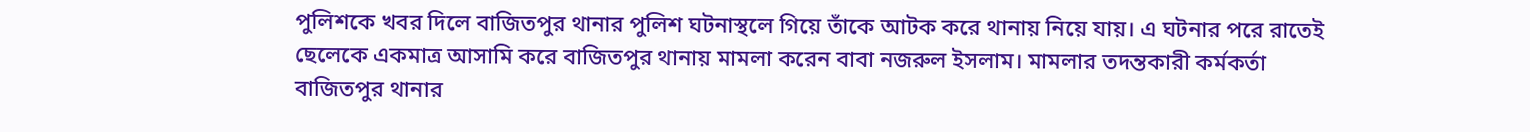পুলিশকে খবর দিলে বাজিতপুর থানার পুলিশ ঘটনাস্থলে গিয়ে তাঁকে আটক করে থানায় নিয়ে যায়। এ ঘটনার পরে রাতেই ছেলেকে একমাত্র আসামি করে বাজিতপুর থানায় মামলা করেন বাবা নজরুল ইসলাম। মামলার তদন্তকারী কর্মকর্তা বাজিতপুর থানার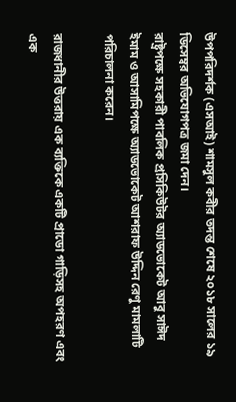উপপরিদর্শক (এসআই) শামসুল কবীর তদন্ত শেষে ২০১৮ সালের ১৯ ডিসেম্বর অভিযোগপত্র জমা দেন।
রাষ্ট্রপক্ষে সহকারী পাবলিক প্রসিকিউটর অ্যাডভোকেট আবু সাঈদ ইমাম ও আসামিপক্ষে অ্যাডভোকেট আশরাফ উদ্দিন রেণু মামলাটি পরিচালনা করেন।

রাজধানীর উত্তরায় এক ব্যক্তিকে একটি প্রাডো গাড়িসহ অপহরণ এবং এক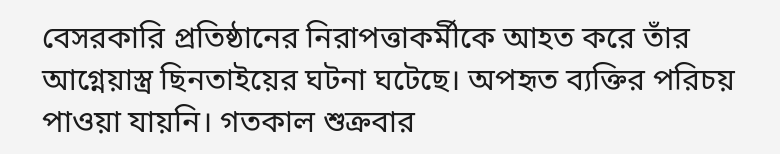বেসরকারি প্রতিষ্ঠানের নিরাপত্তাকর্মীকে আহত করে তাঁর আগ্নেয়াস্ত্র ছিনতাইয়ের ঘটনা ঘটেছে। অপহৃত ব্যক্তির পরিচয় পাওয়া যায়নি। গতকাল শুক্রবার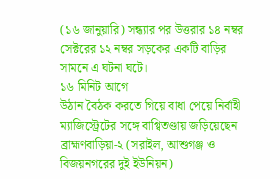(১৬ জানুয়ারি) সন্ধ্যার পর উত্তরার ১৪ নম্বর সেক্টরের ১২ নম্বর সড়কের একটি বাড়ির সামনে এ ঘটনা ঘটে।
১৬ মিনিট আগে
উঠান বৈঠক করতে গিয়ে বাধা পেয়ে নির্বাহী ম্যাজিস্ট্রেটের সঙ্গে বাগ্বিতণ্ডায় জড়িয়েছেন ব্রাহ্মণবাড়িয়া-২ (সরাইল, আশুগঞ্জ ও বিজয়নগরের দুই ইউনিয়ন)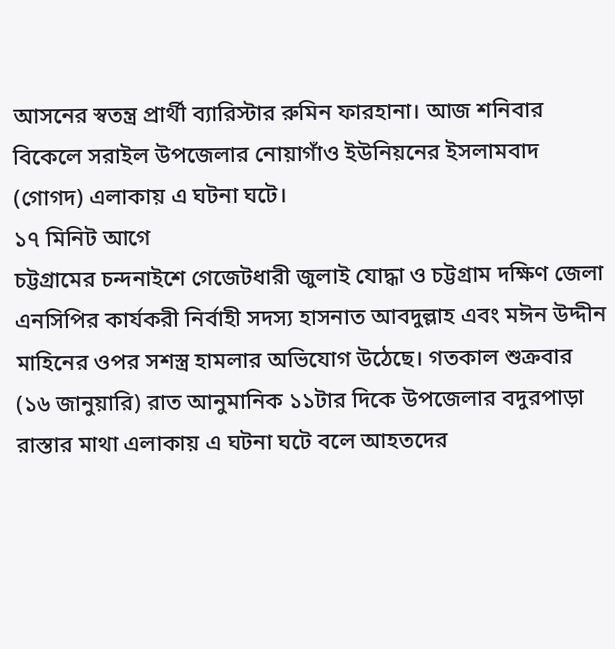আসনের স্বতন্ত্র প্রার্থী ব্যারিস্টার রুমিন ফারহানা। আজ শনিবার বিকেলে সরাইল উপজেলার নোয়াগাঁও ইউনিয়নের ইসলামবাদ (গোগদ) এলাকায় এ ঘটনা ঘটে।
১৭ মিনিট আগে
চট্টগ্রামের চন্দনাইশে গেজেটধারী জুলাই যোদ্ধা ও চট্টগ্রাম দক্ষিণ জেলা এনসিপির কার্যকরী নির্বাহী সদস্য হাসনাত আবদুল্লাহ এবং মঈন উদ্দীন মাহিনের ওপর সশস্ত্র হামলার অভিযোগ উঠেছে। গতকাল শুক্রবার (১৬ জানুয়ারি) রাত আনুমানিক ১১টার দিকে উপজেলার বদুরপাড়া রাস্তার মাথা এলাকায় এ ঘটনা ঘটে বলে আহতদের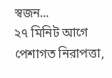স্বজন...
২৭ মিনিট আগে
পেশাগত নিরাপত্তা,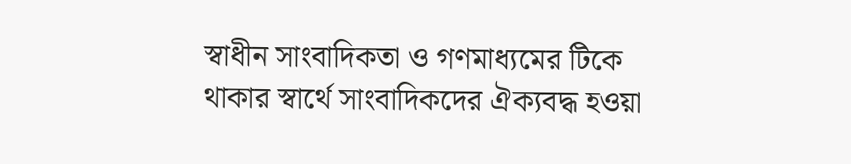স্বাধীন সাংবাদিকতা ও গণমাধ্যমের টিকে থাকার স্বার্থে সাংবাদিকদের ঐক্যবদ্ধ হওয়া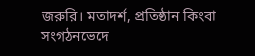জরুরি। মতাদর্শ, প্রতিষ্ঠান কিংবা সংগঠনভেদে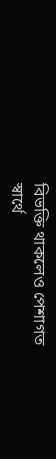বিভক্তি থাকলেও পেশাগত স্বার্থে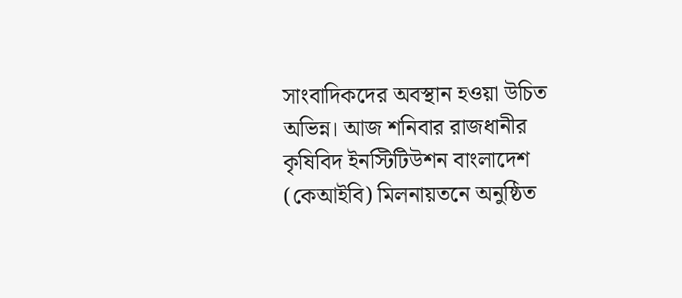সাংবাদিকদের অবস্থান হওয়া উচিত অভিন্ন। আজ শনিবার রাজধানীর কৃষিবিদ ইনস্টিটিউশন বাংলাদেশ (কেআইবি) মিলনায়তনে অনুষ্ঠিত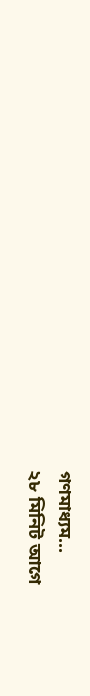গণমাধ্যম...
২৮ মিনিট আগে